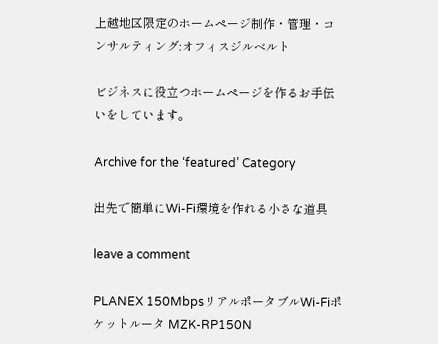上越地区限定のホームページ制作・管理・コンサルティング:オフィスジルベルト

ビジネスに役立つホームページを作るお手伝いをしています。

Archive for the ‘featured’ Category

出先で簡単にWi-Fi環境を作れる小さな道具

leave a comment

PLANEX 150MbpsリアルポータブルWi-Fiポケットルータ MZK-RP150N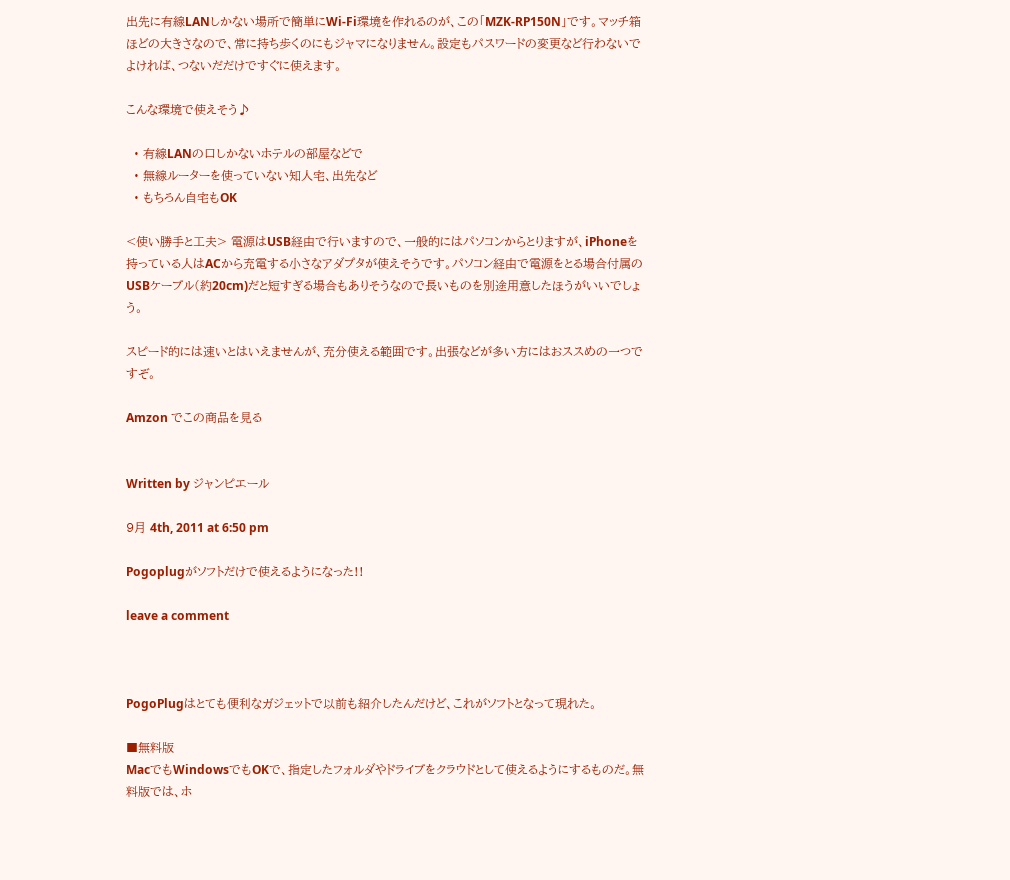出先に有線LANしかない場所で簡単にWi-Fi環境を作れるのが、この「MZK-RP150N」です。マッチ箱ほどの大きさなので、常に持ち歩くのにもジャマになりません。設定もパスワードの変更など行わないでよければ、つないだだけですぐに使えます。

こんな環境で使えそう♪

  • 有線LANの口しかないホテルの部屋などで
  • 無線ルーターを使っていない知人宅、出先など
  • もちろん自宅もOK

<使い勝手と工夫> 電源はUSB経由で行いますので、一般的にはパソコンからとりますが、iPhoneを持っている人はACから充電する小さなアダプタが使えそうです。パソコン経由で電源をとる場合付属のUSBケーブル(約20cm)だと短すぎる場合もありそうなので長いものを別途用意したほうがいいでしょう。

スピード的には速いとはいえませんが、充分使える範囲です。出張などが多い方にはおススめの一つですぞ。

Amzon でこの商品を見る


Written by ジャンピエール

9月 4th, 2011 at 6:50 pm

Pogoplugがソフトだけで使えるようになった!!

leave a comment



PogoPlugはとても便利なガジェットで以前も紹介したんだけど、これがソフトとなって現れた。

■無料版
MacでもWindowsでもOKで、指定したフォルダやドライブをクラウドとして使えるようにするものだ。無料版では、ホ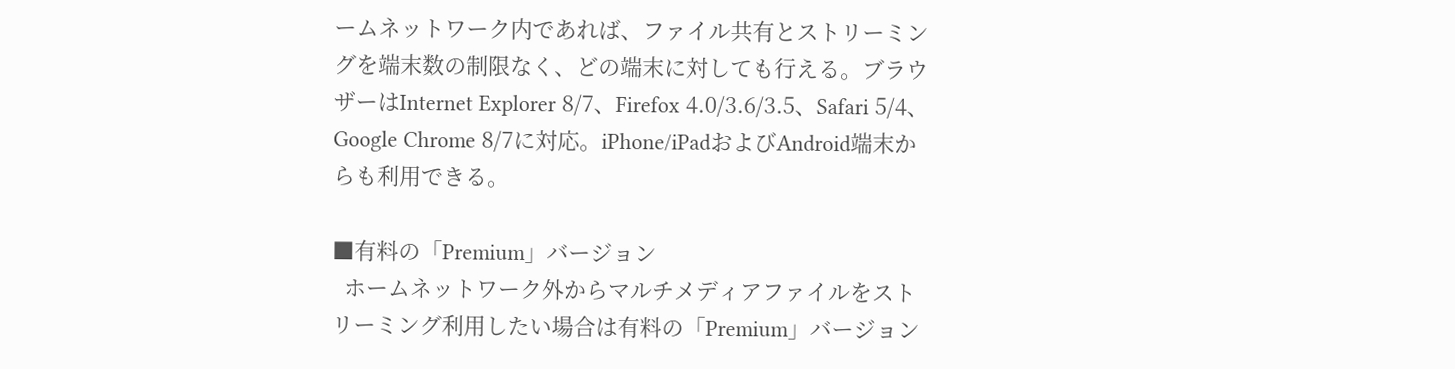ームネットワーク内であれば、ファイル共有とストリーミングを端末数の制限なく、どの端末に対しても行える。ブラウザーはInternet Explorer 8/7、Firefox 4.0/3.6/3.5、Safari 5/4、Google Chrome 8/7に対応。iPhone/iPadおよびAndroid端末からも利用できる。

■有料の「Premium」バージョン
  ホームネットワーク外からマルチメディアファイルをストリーミング利用したい場合は有料の「Premium」バージョン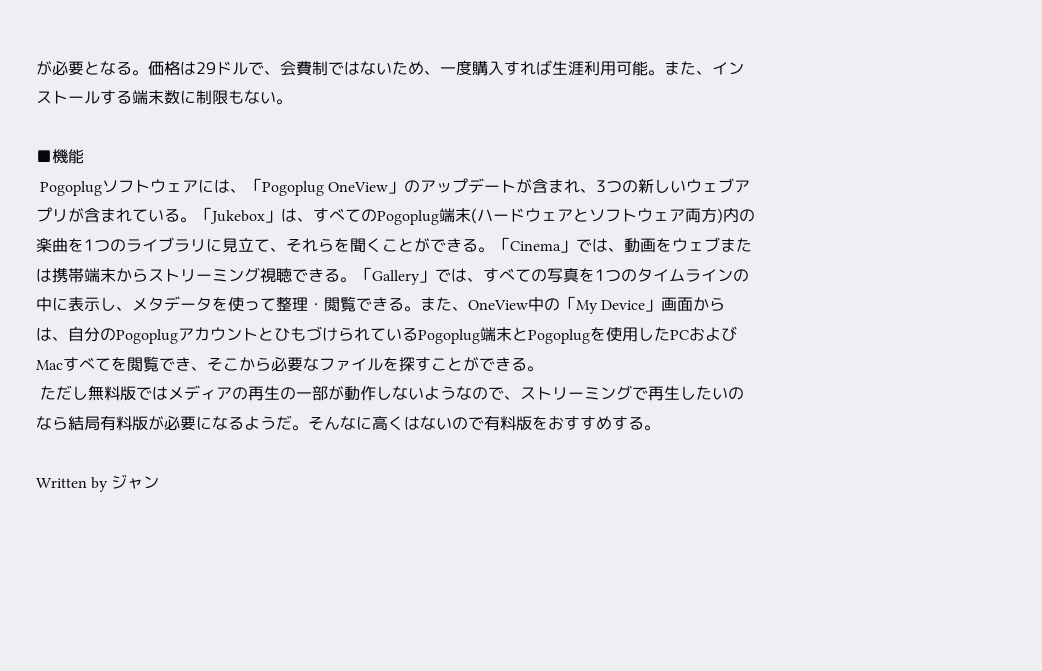が必要となる。価格は29ドルで、会費制ではないため、一度購入すれば生涯利用可能。また、インストールする端末数に制限もない。

■機能
 Pogoplugソフトウェアには、「Pogoplug OneView」のアップデートが含まれ、3つの新しいウェブアプリが含まれている。「Jukebox」は、すべてのPogoplug端末(ハードウェアとソフトウェア両方)内の楽曲を1つのライブラリに見立て、それらを聞くことができる。「Cinema」では、動画をウェブまたは携帯端末からストリーミング視聴できる。「Gallery」では、すべての写真を1つのタイムラインの中に表示し、メタデータを使って整理・閲覧できる。また、OneView中の「My Device」画面からは、自分のPogoplugアカウントとひもづけられているPogoplug端末とPogoplugを使用したPCおよびMacすべてを閲覧でき、そこから必要なファイルを探すことができる。
 ただし無料版ではメディアの再生の一部が動作しないようなので、ストリーミングで再生したいのなら結局有料版が必要になるようだ。そんなに高くはないので有料版をおすすめする。

Written by ジャン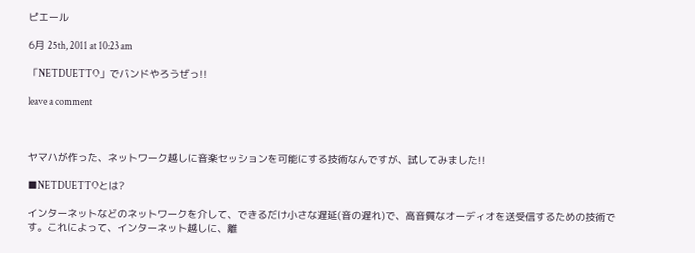ピエール

6月 25th, 2011 at 10:23 am

「NETDUETTO」でバンドやろうぜっ!!

leave a comment



ヤマハが作った、ネットワーク越しに音楽セッションを可能にする技術なんですが、試してみました!!

■NETDUETTOとは?

インターネットなどのネットワークを介して、できるだけ小さな遅延(音の遅れ)で、高音質なオーディオを送受信するための技術です。これによって、インターネット越しに、離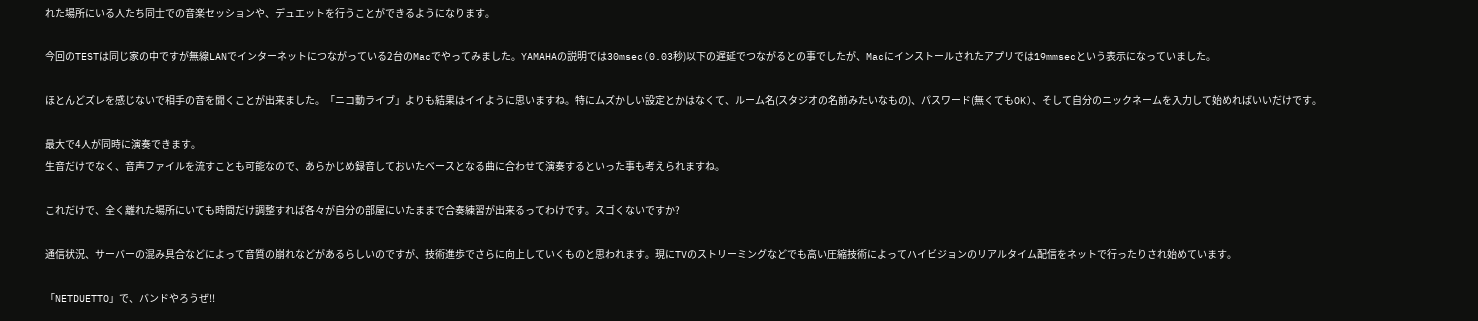れた場所にいる人たち同士での音楽セッションや、デュエットを行うことができるようになります。

今回のTESTは同じ家の中ですが無線LANでインターネットにつながっている2台のMacでやってみました。YAMAHAの説明では30msec(0.03秒)以下の遅延でつながるとの事でしたが、Macにインストールされたアプリでは19mmsecという表示になっていました。

ほとんどズレを感じないで相手の音を聞くことが出来ました。「ニコ動ライブ」よりも結果はイイように思いますね。特にムズかしい設定とかはなくて、ルーム名(スタジオの名前みたいなもの)、パスワード(無くてもOK)、そして自分のニックネームを入力して始めればいいだけです。

最大で4人が同時に演奏できます。
生音だけでなく、音声ファイルを流すことも可能なので、あらかじめ録音しておいたベースとなる曲に合わせて演奏するといった事も考えられますね。

これだけで、全く離れた場所にいても時間だけ調整すれば各々が自分の部屋にいたままで合奏練習が出来るってわけです。スゴくないですか?

通信状況、サーバーの混み具合などによって音質の崩れなどがあるらしいのですが、技術進歩でさらに向上していくものと思われます。現にTVのストリーミングなどでも高い圧縮技術によってハイビジョンのリアルタイム配信をネットで行ったりされ始めています。

「NETDUETTO」で、バンドやろうぜ!!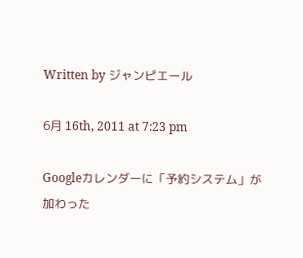Written by ジャンピエール

6月 16th, 2011 at 7:23 pm

Googleカレンダーに「予約システム」が加わった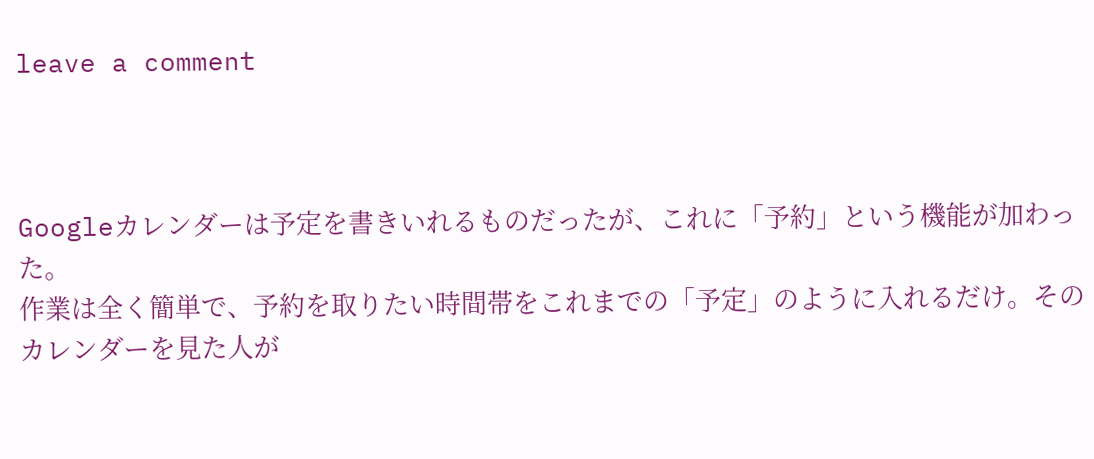leave a comment



Googleカレンダーは予定を書きいれるものだったが、これに「予約」という機能が加わった。
作業は全く簡単で、予約を取りたい時間帯をこれまでの「予定」のように入れるだけ。そのカレンダーを見た人が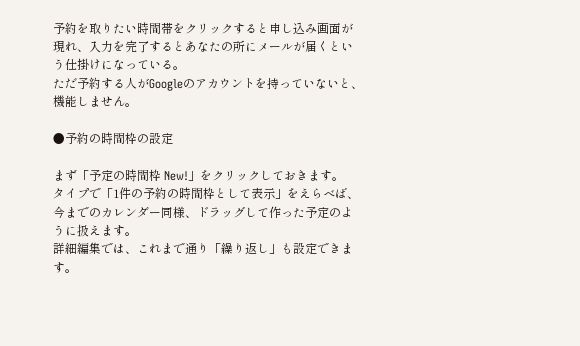予約を取りたい時間帯をクリックすると申し込み画面が現れ、入力を完了するとあなたの所にメールが届くという仕掛けになっている。
ただ予約する人がGoogleのアカウントを持っていないと、機能しません。

●予約の時間枠の設定

まず「予定の時間枠 New!」をクリックしておきます。
タイプで「1件の予約の時間枠として表示」をえらべば、今までのカレンダー同様、ドラッグして作った予定のように扱えます。
詳細編集では、これまで通り「繰り返し」も設定できます。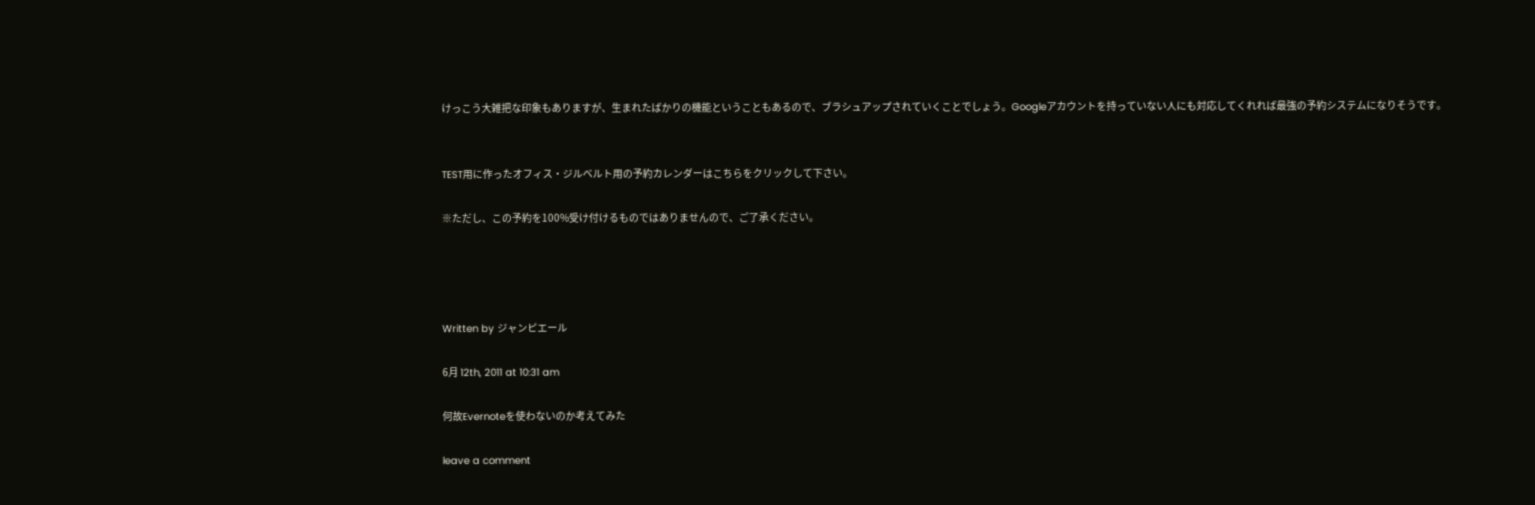けっこう大雑把な印象もありますが、生まれたばかりの機能ということもあるので、ブラシュアップされていくことでしょう。Googleアカウントを持っていない人にも対応してくれれば最強の予約システムになりそうです。


TEST用に作ったオフィス・ジルベルト用の予約カレンダーはこちらをクリックして下さい。

※ただし、この予約を100%受け付けるものではありませんので、ご了承ください。




Written by ジャンピエール

6月 12th, 2011 at 10:31 am

何故Evernoteを使わないのか考えてみた

leave a comment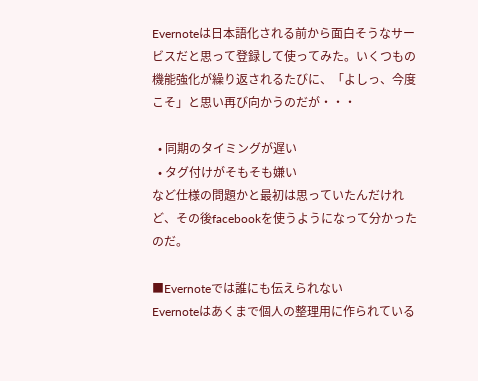Evernoteは日本語化される前から面白そうなサービスだと思って登録して使ってみた。いくつもの機能強化が繰り返されるたびに、「よしっ、今度こそ」と思い再び向かうのだが・・・

  • 同期のタイミングが遅い
  • タグ付けがそもそも嫌い
など仕様の問題かと最初は思っていたんだけれど、その後facebookを使うようになって分かったのだ。

■Evernoteでは誰にも伝えられない
Evernoteはあくまで個人の整理用に作られている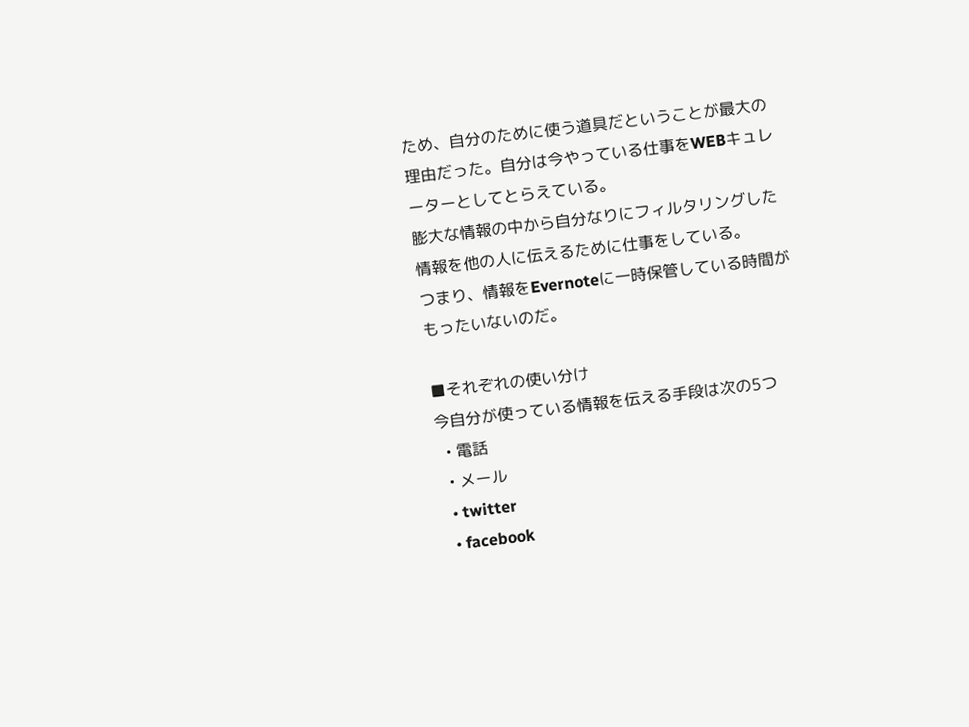ため、自分のために使う道具だということが最大の理由だった。自分は今やっている仕事をWEBキュレーターとしてとらえている。
膨大な情報の中から自分なりにフィルタリングした情報を他の人に伝えるために仕事をしている。
つまり、情報をEvernoteに一時保管している時間がもったいないのだ。

■それぞれの使い分け
今自分が使っている情報を伝える手段は次の5つ
  • 電話
  • メール
  • twitter
  • facebook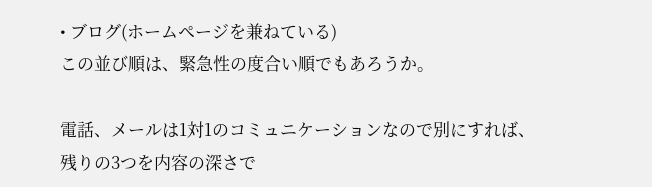• ブログ(ホームページを兼ねている)
この並び順は、緊急性の度合い順でもあろうか。

電話、メールは1対1のコミュニケーションなので別にすれば、
残りの3つを内容の深さで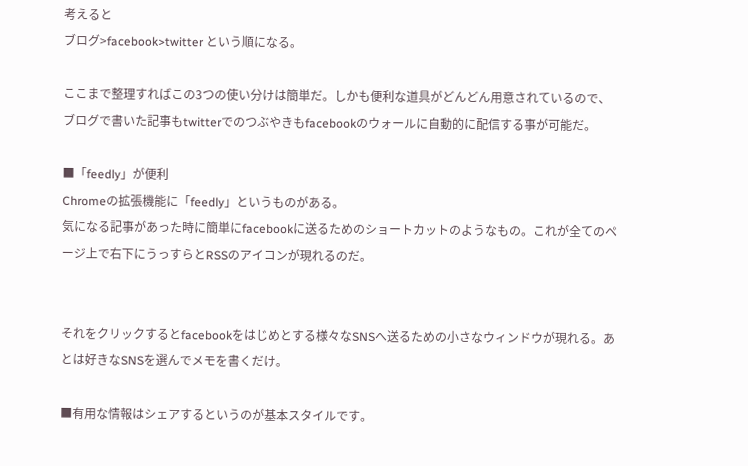考えると
ブログ>facebook>twitter という順になる。

ここまで整理すればこの3つの使い分けは簡単だ。しかも便利な道具がどんどん用意されているので、ブログで書いた記事もtwitterでのつぶやきもfacebookのウォールに自動的に配信する事が可能だ。

■「feedly」が便利
Chromeの拡張機能に「feedly」というものがある。
気になる記事があった時に簡単にfacebookに送るためのショートカットのようなもの。これが全てのページ上で右下にうっすらとRSSのアイコンが現れるのだ。


それをクリックするとfacebookをはじめとする様々なSNSへ送るための小さなウィンドウが現れる。あとは好きなSNSを選んでメモを書くだけ。

■有用な情報はシェアするというのが基本スタイルです。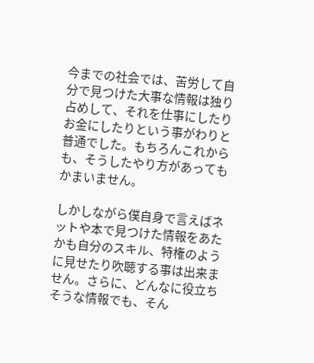今までの社会では、苦労して自分で見つけた大事な情報は独り占めして、それを仕事にしたりお金にしたりという事がわりと普通でした。もちろんこれからも、そうしたやり方があってもかまいません。

しかしながら僕自身で言えばネットや本で見つけた情報をあたかも自分のスキル、特権のように見せたり吹聴する事は出来ません。さらに、どんなに役立ちそうな情報でも、そん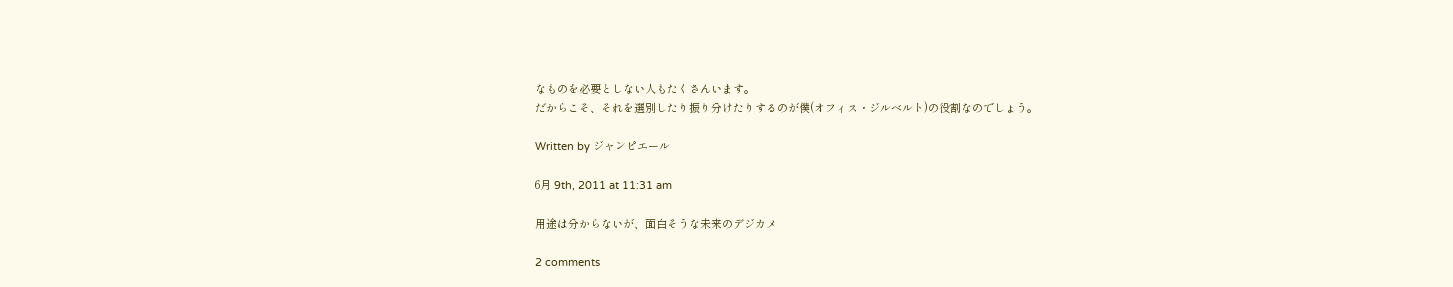なものを必要としない人もたくさんいます。
だからこそ、それを選別したり振り分けたりするのが僕(オフィス・ジルベルト)の役割なのでしょう。

Written by ジャンピエール

6月 9th, 2011 at 11:31 am

用途は分からないが、面白そうな未来のデジカメ

2 comments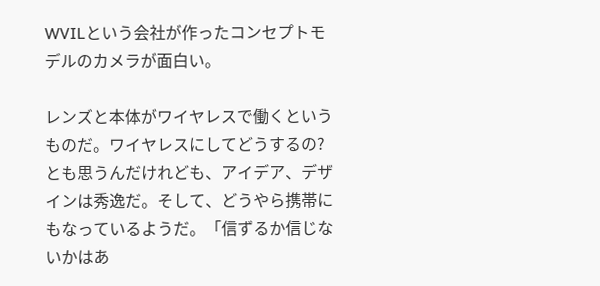WVILという会社が作ったコンセプトモデルのカメラが面白い。

レンズと本体がワイヤレスで働くというものだ。ワイヤレスにしてどうするの?とも思うんだけれども、アイデア、デザインは秀逸だ。そして、どうやら携帯にもなっているようだ。「信ずるか信じないかはあ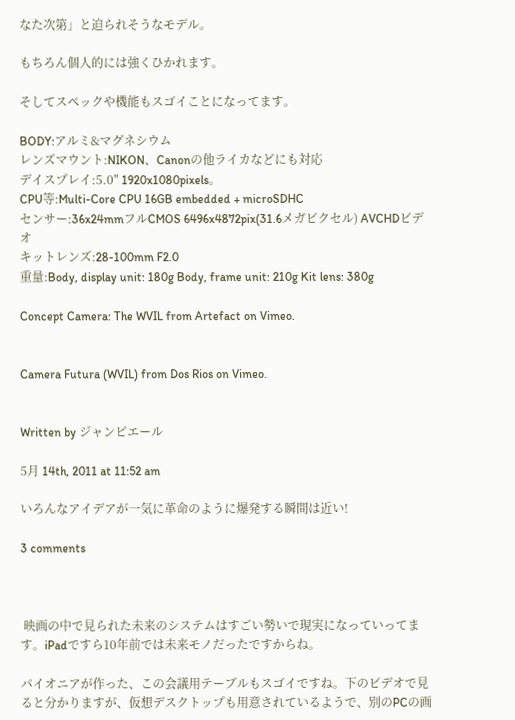なた次第」と迫られそうなモデル。

もちろん個人的には強くひかれます。

そしてスペックや機能もスゴイことになってます。

BODY:アルミ&マグネシウム
レンズマウント:NIKON、Canonの他ライカなどにも対応
デイスプレイ:5.0″ 1920x1080pixels。
CPU等:Multi-Core CPU 16GB embedded + microSDHC
センサー:36x24mmフルCMOS 6496x4872pix(31.6メガピクセル) AVCHDビデオ
キットレンズ:28-100mm F2.0
重量:Body, display unit: 180g Body, frame unit: 210g Kit lens: 380g

Concept Camera: The WVIL from Artefact on Vimeo.


Camera Futura (WVIL) from Dos Rios on Vimeo.


Written by ジャンピエール

5月 14th, 2011 at 11:52 am

いろんなアイデアが一気に革命のように爆発する瞬間は近い!

3 comments



 映画の中で見られた未来のシステムはすごい勢いで現実になっていってます。iPadですら10年前では未来モノだったですからね。

パイオニアが作った、この会議用テーブルもスゴイですね。下のビデオで見ると分かりますが、仮想デスクトップも用意されているようで、別のPCの画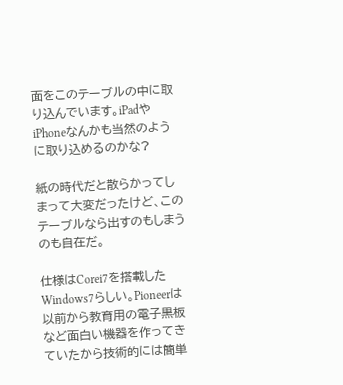面をこのテーブルの中に取り込んでいます。iPadやiPhoneなんかも当然のように取り込めるのかな?

紙の時代だと散らかってしまって大変だったけど、このテーブルなら出すのもしまうのも自在だ。

仕様はCorei7を搭載したWindows7らしい。Pioneerは以前から教育用の電子黒板など面白い機器を作ってきていたから技術的には簡単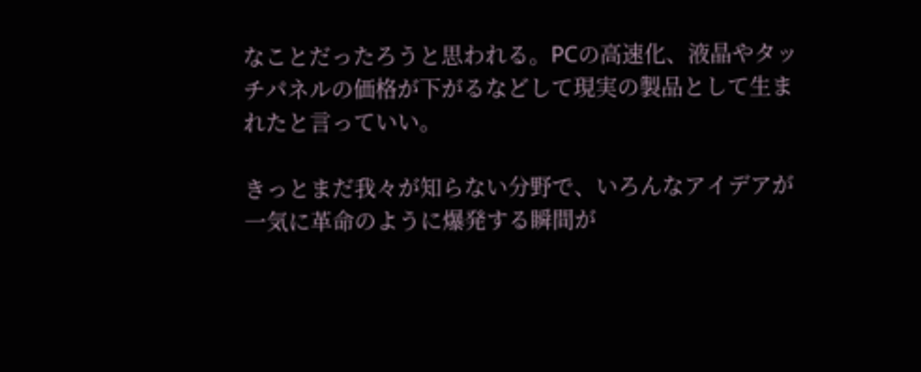なことだったろうと思われる。PCの高速化、液晶やタッチパネルの価格が下がるなどして現実の製品として生まれたと言っていい。

きっとまだ我々が知らない分野で、いろんなアイデアが一気に革命のように爆発する瞬間が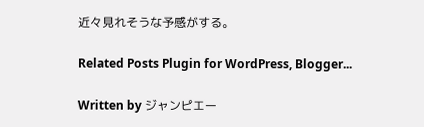近々見れそうな予感がする。

Related Posts Plugin for WordPress, Blogger...

Written by ジャンピエー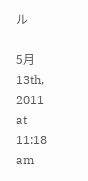ル

5月 13th, 2011 at 11:18 am